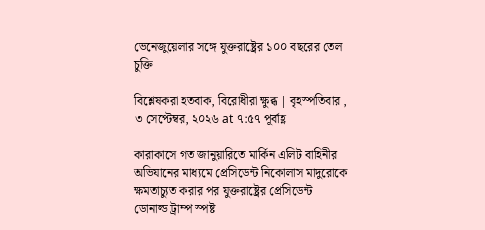ভেনেজুয়েলার সঙ্গে যুক্তরাষ্ট্রের ১০০ বছরের তেল চুক্তি

বিশ্লেষকরা হতবাক, বিরোধীরা ক্ষুব্ধ | বৃহস্পতিবার , ৩ সেপ্টেম্বর, ২০২৬ at ৭:৫৭ পূর্বাহ্ণ

কারাকাসে গত জানুয়ারিতে মার্কিন এলিট বাহিনীর অভিযানের মাধ্যমে প্রেসিডেন্ট নিকোলাস মাদুরোকে ক্ষমতাচ্যুত করার পর যুক্তরাষ্ট্রের প্রেসিডেন্ট ডোনাল্ড ট্রাম্প স্পষ্ট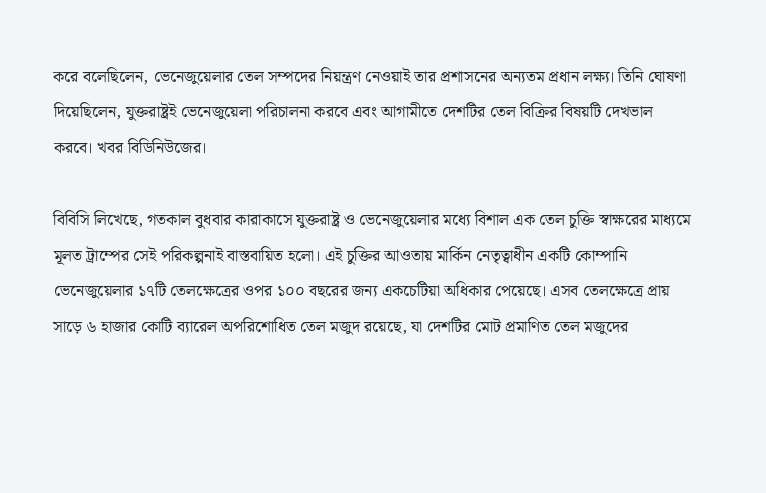করে বলেছিলেন, ভেনেজুয়েলার তেল সম্পদের নিয়ন্ত্রণ নেওয়াই তার প্রশাসনের অন্যতম প্রধান লক্ষ্য। তিনি ঘোষণা দিয়েছিলেন, যুক্তরাষ্ট্রই ভেনেজুয়েলা পরিচালনা করবে এবং আগামীতে দেশটির তেল বিক্রির বিষয়টি দেখভাল করবে। খবর বিডিনিউজের।

বিবিসি লিখেছে, গতকাল বুধবার কারাকাসে যুক্তরাষ্ট্র ও ভেনেজুয়েলার মধ্যে বিশাল এক তেল চুক্তি স্বাক্ষরের মাধ্যমে মূলত ট্রাম্পের সেই পরিকল্পনাই বাস্তবায়িত হলো। এই চুক্তির আওতায় মার্কিন নেতৃত্বাধীন একটি কোম্পানি ভেনেজুয়েলার ১৭টি তেলক্ষেত্রের ওপর ১০০ বছরের জন্য একচেটিয়া অধিকার পেয়েছে। এসব তেলক্ষেত্রে প্রায় সাড়ে ৬ হাজার কোটি ব্যারেল অপরিশোধিত তেল মজুদ রয়েছে, যা দেশটির মোট প্রমাণিত তেল মজুদের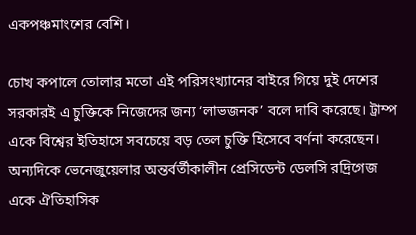একপঞ্চমাংশের বেশি।

চোখ কপালে তোলার মতো এই পরিসংখ্যানের বাইরে গিয়ে দুই দেশের সরকারই এ চুক্তিকে নিজেদের জন্য ‘লাভজনক’ বলে দাবি করেছে। ট্রাম্প একে বিশ্বের ইতিহাসে সবচেয়ে বড় তেল চুক্তি হিসেবে বর্ণনা করেছেন। অন্যদিকে ভেনেজুয়েলার অন্তর্বর্তীকালীন প্রেসিডেন্ট ডেলসি রদ্রিগেজ একে ঐতিহাসিক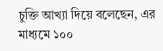চুক্তি আখ্যা দিয়ে বলেছেন, এর মাধ্যমে ১০০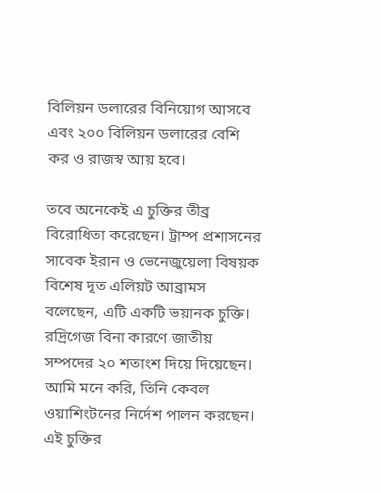বিলিয়ন ডলারের বিনিয়োগ আসবে এবং ২০০ বিলিয়ন ডলারের বেশি কর ও রাজস্ব আয় হবে।

তবে অনেকেই এ চুক্তির তীব্র বিরোধিতা করেছেন। ট্রাম্প প্রশাসনের সাবেক ইরান ও ভেনেজুয়েলা বিষয়ক বিশেষ দূত এলিয়ট আব্রামস বলেছেন, এটি একটি ভয়ানক চুক্তি। রদ্রিগেজ বিনা কারণে জাতীয় সম্পদের ২০ শতাংশ দিয়ে দিয়েছেন। আমি মনে করি, তিনি কেবল ওয়াশিংটনের নির্দেশ পালন করছেন। এই চুক্তির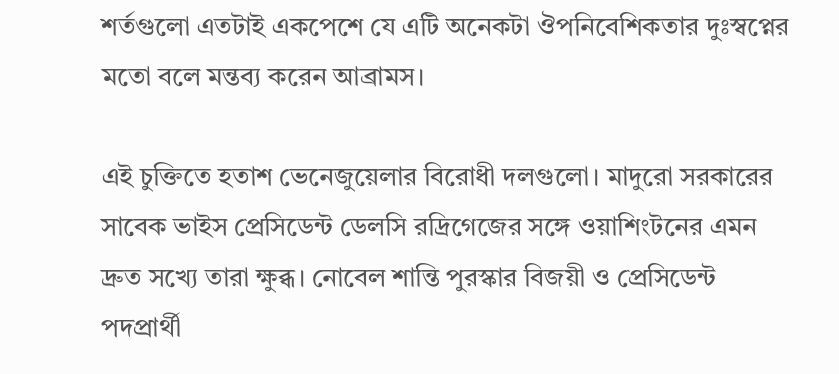শর্তগুলো এতটাই একপেশে যে এটি অনেকটা ঔপনিবেশিকতার দুঃস্বপ্নের মতো বলে মন্তব্য করেন আব্রামস।

এই চুক্তিতে হতাশ ভেনেজুয়েলার বিরোধী দলগুলো। মাদুরো সরকারের সাবেক ভাইস প্রেসিডেন্ট ডেলসি রদ্রিগেজের সঙ্গে ওয়াশিংটনের এমন দ্রুত সখ্যে তারা ক্ষুব্ধ। নোবেল শান্তি পুরস্কার বিজয়ী ও প্রেসিডেন্ট পদপ্রার্থী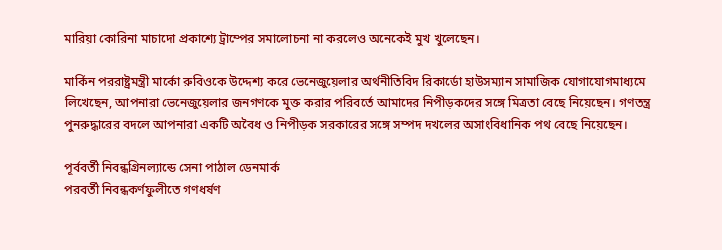মারিয়া কোরিনা মাচাদো প্রকাশ্যে ট্রাম্পের সমালোচনা না করলেও অনেকেই মুখ খুলেছেন।

মার্কিন পররাষ্ট্রমন্ত্রী মার্কো রুবিওকে উদ্দেশ্য করে ভেনেজুয়েলার অর্থনীতিবিদ রিকার্ডো হাউসম্যান সামাজিক যোগাযোগমাধ্যমে লিখেছেন, আপনারা ভেনেজুয়েলার জনগণকে মুক্ত করার পরিবর্তে আমাদের নিপীড়কদের সঙ্গে মিত্রতা বেছে নিয়েছেন। গণতন্ত্র পুনরুদ্ধারের বদলে আপনারা একটি অবৈধ ও নিপীড়ক সরকারের সঙ্গে সম্পদ দখলের অসাংবিধানিক পথ বেছে নিয়েছেন।

পূর্ববর্তী নিবন্ধগ্রিনল্যান্ডে সেনা পাঠাল ডেনমার্ক
পরবর্তী নিবন্ধকর্ণফুলীতে গণধর্ষণ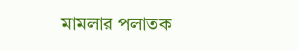মামলার পলাতক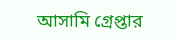আসামি গ্রেপ্তার